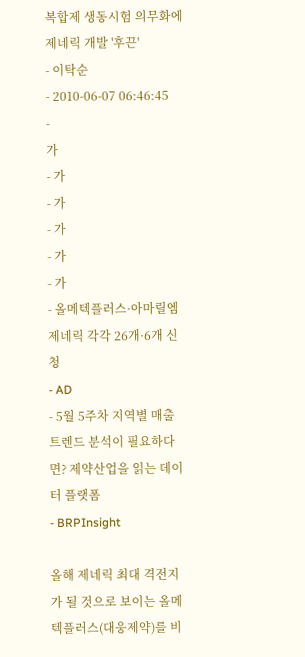복합제 생동시험 의무화에 제네릭 개발 '후끈'
- 이탁순
- 2010-06-07 06:46:45
-
가
- 가
- 가
- 가
- 가
- 가
- 올메텍플러스·아마릴엠 제네릭 각각 26개·6개 신청
- AD
- 5월 5주차 지역별 매출 트렌드 분석이 필요하다면? 제약산업을 읽는 데이터 플랫폼
- BRPInsight

올해 제네릭 최대 격전지가 될 것으로 보이는 올메텍플러스(대웅제약)를 비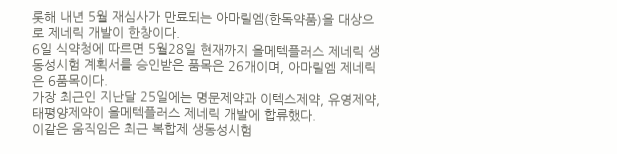롯해 내년 5월 재심사가 만료되는 아마릴엠(한독약품)을 대상으로 제네릭 개발이 한창이다.
6일 식약청에 따르면 5월28일 현재까지 올메텍플러스 제네릭 생동성시험 계획서를 승인받은 품목은 26개이며, 아마릴엠 제네릭은 6품목이다.
가장 최근인 지난달 25일에는 명문제약과 이텍스제약, 유영제약, 태평양제약이 올메텍플러스 제네릭 개발에 합류했다.
이같은 움직임은 최근 복합제 생동성시험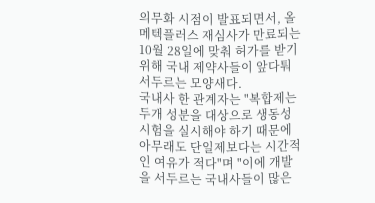의무화 시점이 발표되면서, 올메텍플러스 재심사가 만료되는 10월 28일에 맞춰 허가를 받기 위해 국내 제약사들이 앞다퉈 서두르는 모양새다.
국내사 한 관계자는 "복합제는 두개 성분을 대상으로 생동성시험을 실시해야 하기 때문에 아무래도 단일제보다는 시간적인 여유가 적다"며 "이에 개발을 서두르는 국내사들이 많은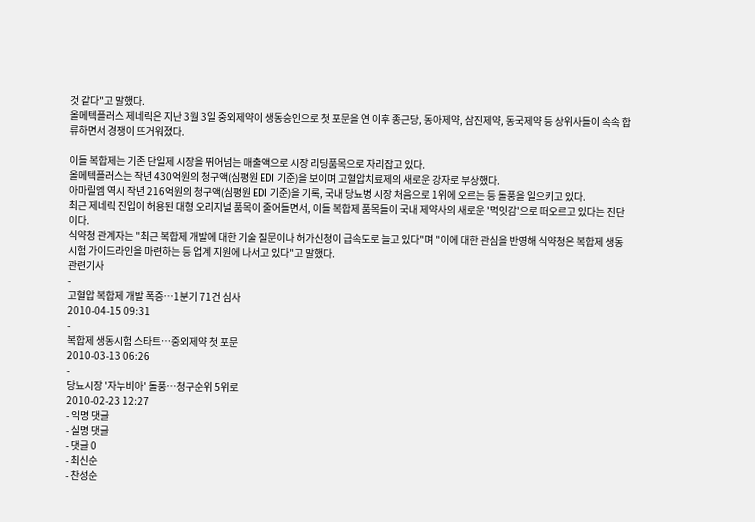것 같다"고 말했다.
올메텍플러스 제네릭은 지난 3월 3일 중외제약이 생동승인으로 첫 포문을 연 이후 종근당, 동아제약, 삼진제약, 동국제약 등 상위사들이 속속 합류하면서 경쟁이 뜨거워졌다.

이들 복합제는 기존 단일제 시장을 뛰어넘는 매출액으로 시장 리딩품목으로 자리잡고 있다.
올메텍플러스는 작년 430억원의 청구액(심평원 EDI 기준)을 보이며 고혈압치료제의 새로운 강자로 부상했다.
아마릴엠 역시 작년 216억원의 청구액(심평원 EDI 기준)을 기록, 국내 당뇨병 시장 처음으로 1위에 오르는 등 돌풍을 일으키고 있다.
최근 제네릭 진입이 허용된 대형 오리지널 품목이 줄어들면서, 이들 복합제 품목들이 국내 제약사의 새로운 '먹잇감'으로 떠오르고 있다는 진단이다.
식약청 관계자는 "최근 복합제 개발에 대한 기술 질문이나 허가신청이 급속도로 늘고 있다"며 "이에 대한 관심을 반영해 식약청은 복합제 생동시험 가이드라인을 마련하는 등 업계 지원에 나서고 있다"고 말했다.
관련기사
-
고혈압 복합제 개발 폭증…1분기 71건 심사
2010-04-15 09:31
-
복합제 생동시험 스타트…중외제약 첫 포문
2010-03-13 06:26
-
당뇨시장 '자누비아' 돌풍…청구순위 5위로
2010-02-23 12:27
- 익명 댓글
- 실명 댓글
- 댓글 0
- 최신순
- 찬성순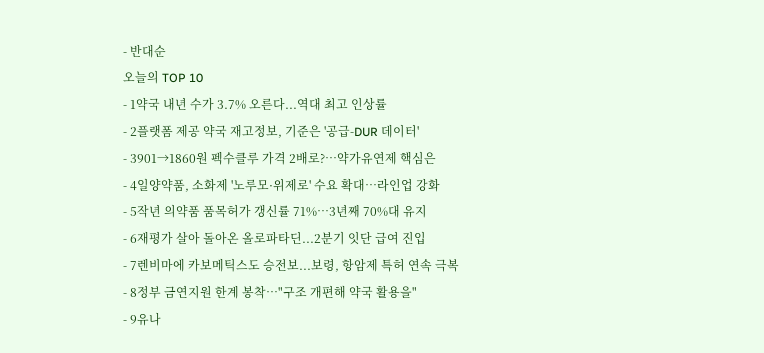- 반대순
오늘의 TOP 10
- 1약국 내년 수가 3.7% 오른다...역대 최고 인상률
- 2플랫폼 제공 약국 재고정보, 기준은 '공급-DUR 데이터'
- 3901→1860원 펙수클루 가격 2배로?…약가유연제 핵심은
- 4일양약품, 소화제 '노루모·위제로' 수요 확대…라인업 강화
- 5작년 의약품 품목허가 갱신률 71%…3년째 70%대 유지
- 6재평가 살아 돌아온 올로파타딘...2분기 잇단 급여 진입
- 7렌비마에 카보메틱스도 승전보...보령, 항암제 특허 연속 극복
- 8정부 금연지원 한계 봉착…"구조 개편해 약국 활용을"
- 9유나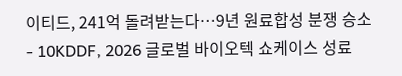이티드, 241억 돌려받는다…9년 원료합성 분쟁 승소
- 10KDDF, 2026 글로벌 바이오텍 쇼케이스 성료